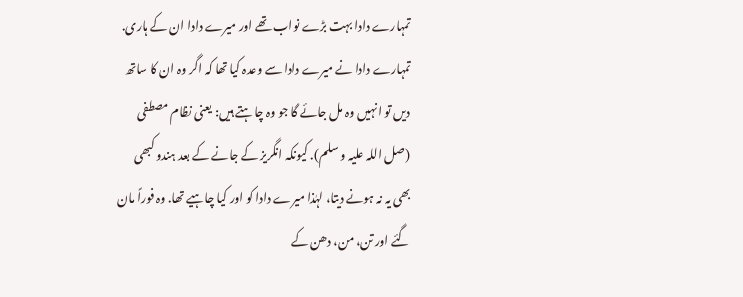تمہارے دادا بہت بڑے نواب تھے اور میرے دادا ان کے ہاری. تمہارے دادا نے میرے دادا سے وعدہ کیا تھا کہ اگر وہ ان کا ساتھ دیں تو انہیں وہ مل جائے گا جو وہ چاہتے ہیں: یعنی نظام مصطفی (صل اللہ علیہ و سلم). کیونکہ انگریز کے جانے کے بعد ہندو کبھی بھی یہ نہ ہونے دیتا، لہٰذا میرے دادا کو اور کیا چاہیے تھا. وہ فوراً مان گئے اور تن، من، دھن کے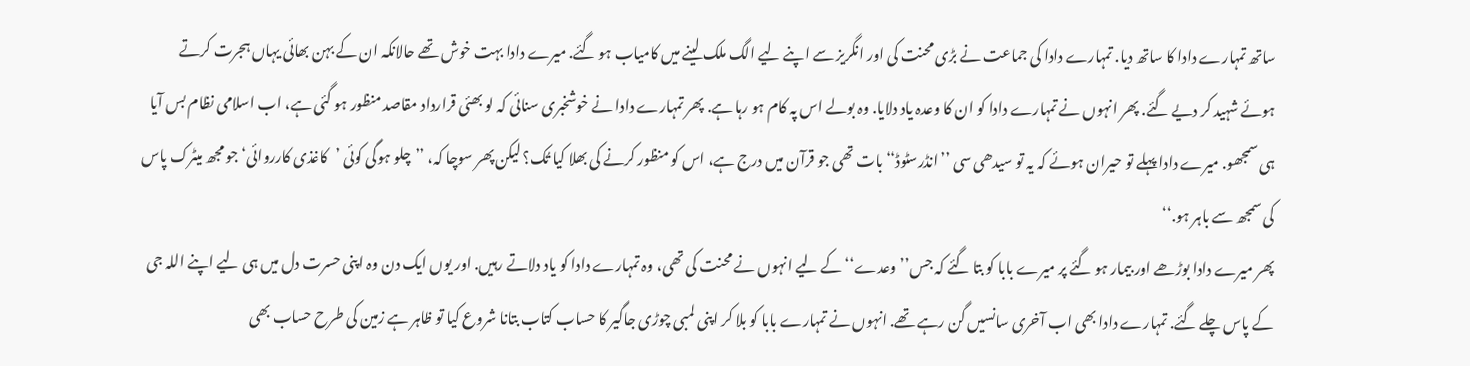ساتھ تمہارے دادا کا ساتھ دیا. تمہارے دادا کی جماعت نے بڑی محنت کی اور انگریز سے اپنے لیے الگ ملک لینے میں کامیاب ہو گئے. میرے دادا بہت خوش تھے حالانکہ ان کے بہن بھائی یہاں ہجرت کرتے ہوئے شہید کر دیے گئے. پھر انہوں نے تمہارے دادا کو ان کا وعدہ یاد دلایا. وہ بولے اس پہ کام ہو رہا ہے. پھر تمہارے دادا نے خوشخبری سنائی کہ لو بھئی قرارداد مقاصد منظور ہو گئی ہے، اب اسلامی نظام بس آیا ہی سمجھو. میرے دادا پہلے تو حیران ہوئے کہ یہ تو سیدھی سی ’’انڈرسٹوڈ‘‘ بات تھی جو قرآن میں درج ہے، اس کو منظور کرنے کی بھلا کیا تُک؟ لیکن پھر سوچا کہ، ’’چلو ہوگی کوئی ’کاغذی کارروائی‘ جو مجھ میٹرک پاس کی سمجھ سے باہر ہو.‘‘
پھر میرے دادا بوڑھے اور بیمار ہو گئے پر میرے بابا کو بتا گئے کہ جس’’وعدے‘‘ کے لیے انہوں نے محنت کی تھی، وہ تمہارے دادا کو یاد دلاتے رہیں. اور یوں ایک دن وہ اپنی حسرت دل میں ہی لیے اپنے اللہ جی کے پاس چلے گئے. تمہارے دادا بھی اب آخری سانسیں گن رہے تھے. انہوں نے تمہارے بابا کو بلا کر اپنی لمبی چوڑی جاگیر کا حساب کتاب بتانا شروع کیا تو ظاہر ہے زمین کی طرح حساب بھی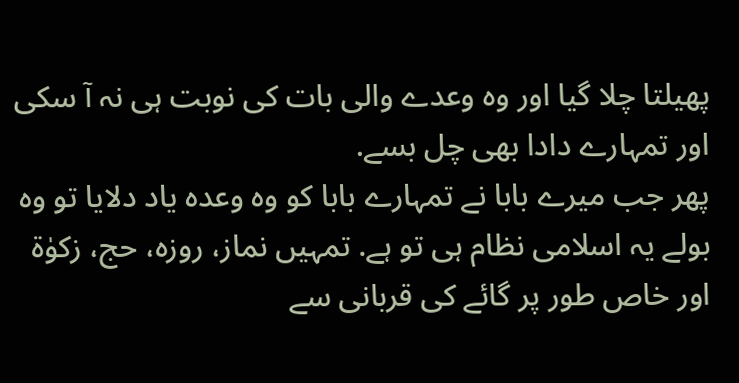پھیلتا چلا گیا اور وہ وعدے والی بات کی نوبت ہی نہ آ سکی اور تمہارے دادا بھی چل بسے.
پھر جب میرے بابا نے تمہارے بابا کو وہ وعدہ یاد دلایا تو وہ بولے یہ اسلامی نظام ہی تو ہے. تمہیں نماز، روزہ، حج، زکوٰۃ اور خاص طور پر گائے کی قربانی سے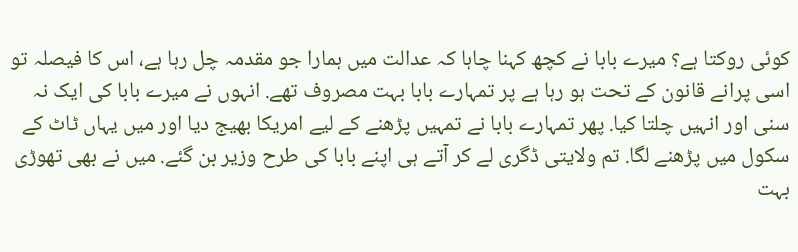کوئی روکتا ہے؟ میرے بابا نے کچھ کہنا چاہا کہ عدالت میں ہمارا جو مقدمہ چل رہا ہے، اس کا فیصلہ تو اسی پرانے قانون کے تحت ہو رہا ہے پر تمہارے بابا بہت مصروف تھے. انہوں نے میرے بابا کی ایک نہ سنی اور انہیں چلتا کیا. پھر تمہارے بابا نے تمہیں پڑھنے کے لیے امریکا بھیج دیا اور میں یہاں ٹاٹ کے سکول میں پڑھنے لگا. تم ولایتی ڈگری لے کر آتے ہی اپنے بابا کی طرح وزیر بن گئے. میں نے بھی تھوڑی بہت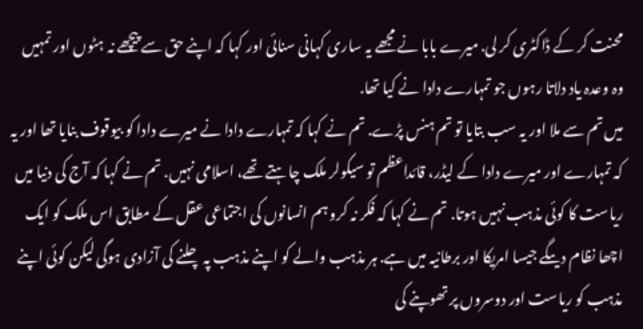محنت کر کے ڈاکٹری کر لی. میرے بابا نے مجھے یہ ساری کہانی سنائی اور کہا کہ اپنے حق سے پیچھے نہ ہٹوں اور تمہیں وہ وعدہ یاد دلاتا رہوں جو تمہارے دادا نے کیا تھا.
میں تم سے ملا اور یہ سب بتایا تو تم ہنس پڑے. تم نے کہا کہ تمہارے دادا نے میرے دادا کو بیوقوف بنایا تھا اور یہ کہ تمہارے اور میرے دادا کے لیڈر، قائداعظم تو سیکولر ملک چاہتے تھے، اسلامی نہیں. تم نے کہا کہ آج کی دنیا میں ریاست کا کوئی مذہب نہیں ہوتا. تم نے کہا کہ فکر نہ کرو ہم انسانوں کی اجتماعی عقل کے مطابق اس ملک کو ایک اچھا نظام دیںگے جیسا امریکا اور برطانیہ میں ہے. ہر مذہب والے کو اپنے مذہب پہ چلنے کی آزادی ہوگی لیکن کوئی اپنے مذہب کو ریاست اور دوسروں پر تھوپنے کی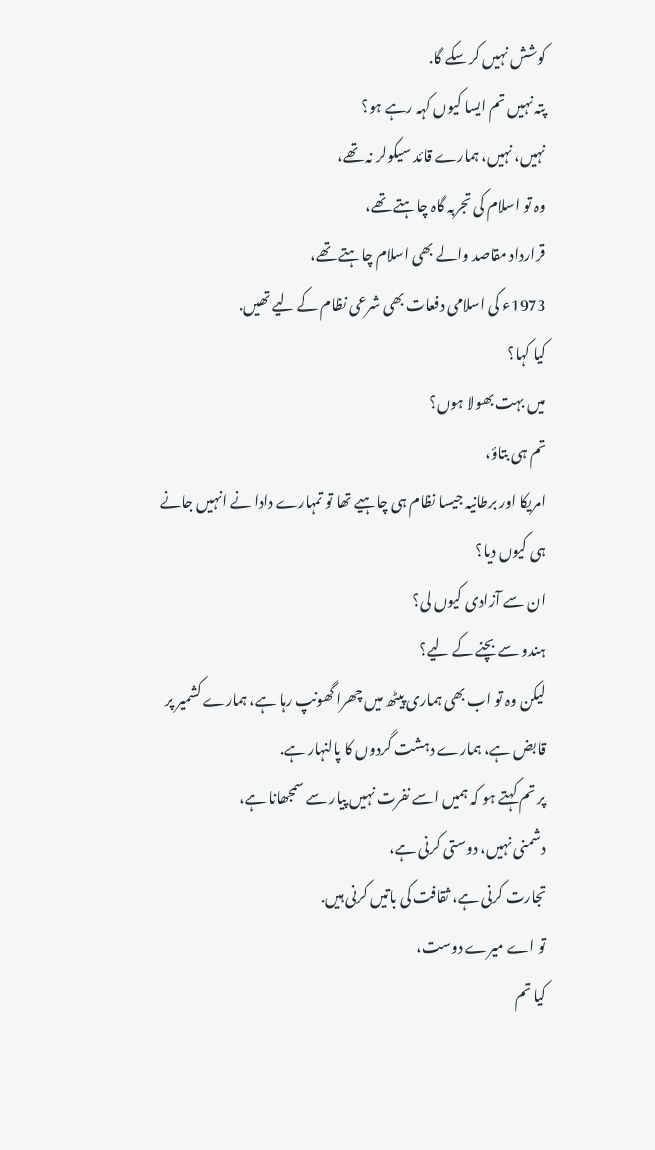کوشش نہیں کر سکے گا.
پتہ نہیں تم ایسا کیوں کہہ رہے ہو؟
نہیں، نہیں، ہمارے قائد سیکولر نہ تھے،
وہ تو اسلام کی تجربہ گاہ چاہتے تھے،
قرارداد مقاصد والے بھی اسلام چاہتے تھے،
1973ء کی اسلامی دفعات بھی شرعی نظام کے لیے تھیں.
کیا کہا؟
میں بہت بھولا ہوں؟
تم ہی بتاؤ،
امریکا اور برطانیہ جیسا نظام ہی چاہیے تھا تو تمہارے دادا نے انہیں جانے ہی کیوں دیا؟
ان سے آزادی کیوں لی؟
ہندو سے بچنے کے لیے؟
لیکن وہ تو اب بھی ہماری پیٹھ میں چھرا گھونپ رہا ہے، ہمارے کشمیر پر قابض ہے، ہمارے دہشت گردوں کا پالنہار ہے.
پر تم کہتے ہو کہ ہمیں اسے نفرت نہیں پیار سے سمجھانا ہے،
دشمنی نہیں، دوستی کرنی ہے،
تجارت کرنی ہے، ثقافت کی باتیں کرنی ہیں.
تو اے میرے دوست،
کیا تم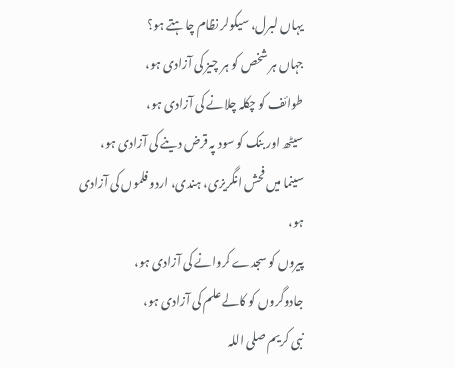یہاں لبرل، سیکولر نظام چاہتے ہو؟
جہاں ہر شخص کو ہر چیز کی آزادی ہو،
طوائف کو چکلہ چلانے کی آزادی ہو،
سیٹھ اور بنک کو سود پہ قرض دینے کی آزادی ہو،
سینما میں فحش انگریزی، ہندی، اردو فلموں کی آزادی ہو،
پیروں کو سجدے کروانے کی آزادی ہو،
جادوگروں کو کالے علم کی آزادی ہو،
نبی کریم صلی اللہ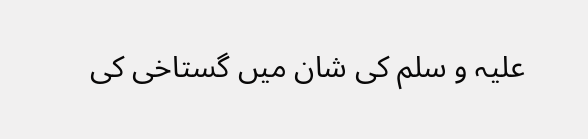علیہ و سلم کی شان میں گستاخی کی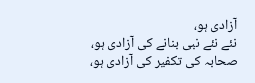آزادی ہو،
نئے نئے نبی بنانے کی آزادی ہو،
صحابہ کی تکفیر کی آزادی ہو،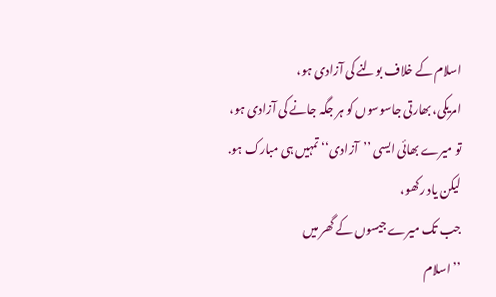اسلام کے خلاف بولنے کی آزادی ہو،
امریکی، بھارتی جاسوسوں کو ہر جگہ جانے کی آزادی ہو،
تو میرے بھائی ایسی ’’آزادی‘‘ تمہیں ہی مبارک ہو.
لیکن یاد رکھو،
جب تک میرے جیسوں کے گھر میں
’’اسلام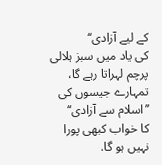کے لیے آزادی‘‘
کی یاد میں سبز ہلالی پرچم لہراتا رہے گا،
تمہارے جیسوں کی
’’اسلام سے آزادی‘‘
کا خواب کبھی پورا نہیں ہو گا.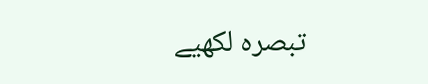تبصرہ لکھیے